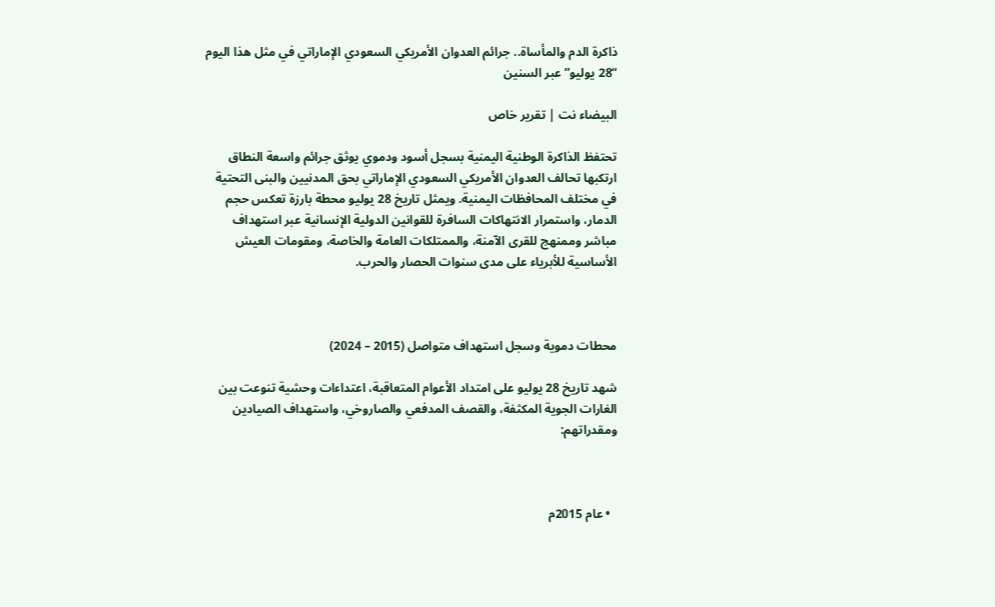ذاكرة الدم والمأساة.. جرائم العدوان الأمريكي السعودي الإماراتي في مثل هذا اليوم “28 يوليو” عبر السنين

البيضاء نت | تقرير خاص

تحتفظ الذاكرة الوطنية اليمنية بسجل أسود ودموي يوثق جرائم واسعة النطاق ارتكبها تحالف العدوان الأمريكي السعودي الإماراتي بحق المدنيين والبنى التحتية في مختلف المحافظات اليمنية. ويمثل تاريخ 28 يوليو محطة بارزة تعكس حجم الدمار، واستمرار الانتهاكات السافرة للقوانين الدولية الإنسانية عبر استهداف مباشر وممنهج للقرى الآمنة، والممتلكات العامة والخاصة، ومقومات العيش الأساسية للأبرياء على مدى سنوات الحصار والحرب.



محطات دموية وسجل استهداف متواصل (2015 – 2024)

شهد تاريخ 28 يوليو على امتداد الأعوام المتعاقبة، اعتداءات وحشية تنوعت بين الغارات الجوية المكثفة، والقصف المدفعي والصاروخي، واستهداف الصيادين ومقدراتهم:



  • عام 2015م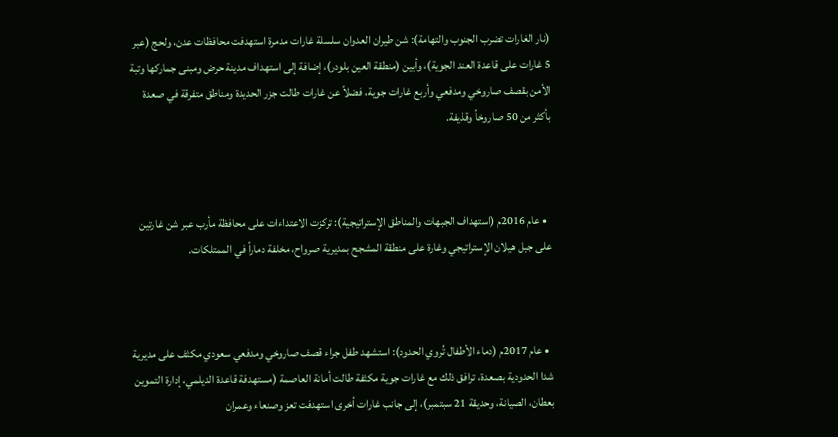(نار الغارات تضرب الجنوب والتهامة): شن طيران العدوان سلسلة غارات مدمرة استهدفت محافظات عدن، ولحج (عبر 5 غارات على قاعدة العند الجوية)، وأبين (منطقة العين بلودر)، إضافة إلى استهداف مدينة حرض ومبنى جماركها وتبة الأمن بقصف صاروخي ومدفعي وأربع غارات جوية، فضلاً عن غارات طالت جزر الحديدة ومناطق متفرقة في صعدة بأكثر من 50 صاروخاً وقذيفة.



  • عام 2016م (استهداف الجبهات والمناطق الإستراتيجية): تركزت الاعتداءات على محافظة مأرب عبر شن غارتين على جبل هيلان الإستراتيجي وغارة على منطقة المشجح بمديرية صرواح، مخلفة دماراً في الممتلكات.



  • عام 2017م (دماء الأطفال تُروي الحدود): استشهد طفل جراء قصف صاروخي ومدفعي سعودي مكثف على مديرية شدا الحدودية بصعدة، ترافق ذلك مع غارات جوية مكثفة طالت أمانة العاصمة (مستهدفة قاعدة الديلمي، إدارة التموين بعطان، الصيانة، وحديقة 21 سبتمبر)، إلى جانب غارات أخرى استهدفت تعز وصنعاء وعمران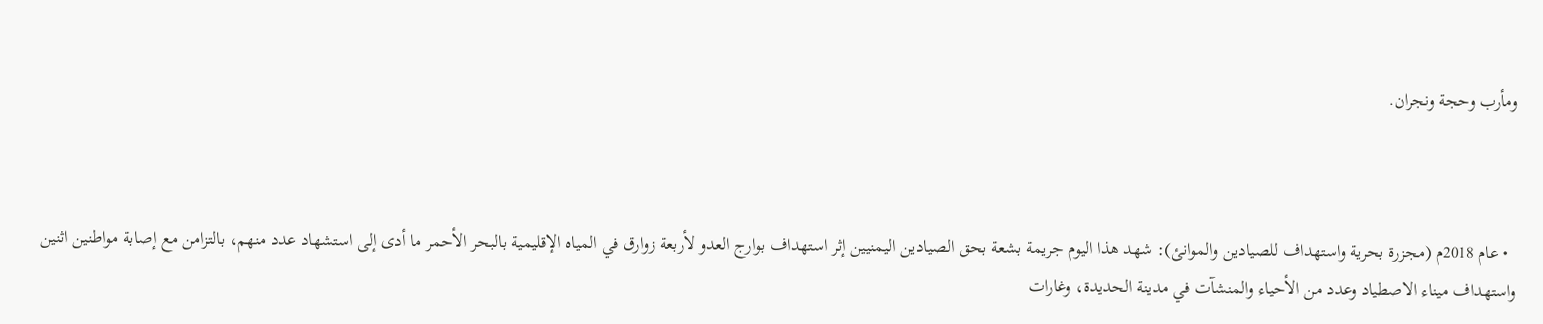ومأرب وحجة ونجران.



  • عام 2018م (مجزرة بحرية واستهداف للصيادين والموانئ): شهد هذا اليوم جريمة بشعة بحق الصيادين اليمنيين إثر استهداف بوارج العدو لأربعة زوارق في المياه الإقليمية بالبحر الأحمر ما أدى إلى استشهاد عدد منهم، بالتزامن مع إصابة مواطنين اثنين واستهداف ميناء الاصطياد وعدد من الأحياء والمنشآت في مدينة الحديدة، وغارات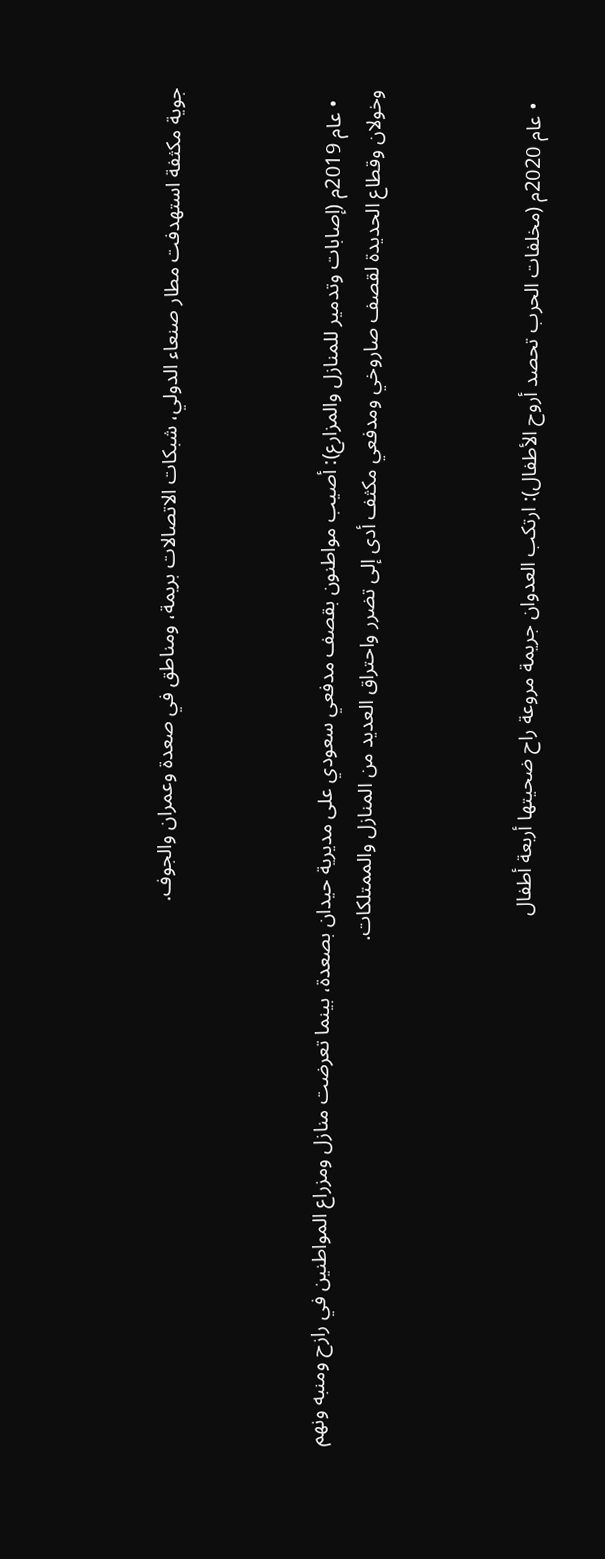جوية مكثفة استهدفت مطار صنعاء الدولي، شبكات الاتصالات بريمة، ومناطق في صعدة وعمران والجوف.



  • عام 2019م (إصابات وتدمير للمنازل والمزارع): أصيب مواطنون بقصف مدفعي سعودي على مديرية حيدان بصعدة، بينما تعرضت منازل ومزراع المواطنين في رازح ومنبه ونهم وخولان وقطاع الحديدة لقصف صاروخي ومدفعي مكثف أدى إلى تضرر واحتراق العديد من المنازل والممتلكات.



  • عام 2020م (مخلفات الحرب تحصد أروح الأطفال): ارتكب العدوان جريمة مروعة راح ضحيتها أربعة أطفال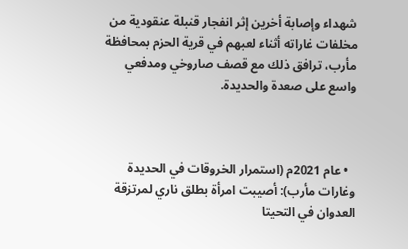شهداء وإصابة أخرين إثر انفجار قنبلة عنقودية من مخلفات غاراته أثناء لعبهم في قرية الحزم بمحافظة مأرب، ترافق ذلك مع قصف صاروخي ومدفعي واسع على صعدة والحديدة.



  • عام 2021م (استمرار الخروقات في الحديدة وغارات مأرب): أصيبت امرأة بطلق ناري لمرتزقة العدوان في التحيتا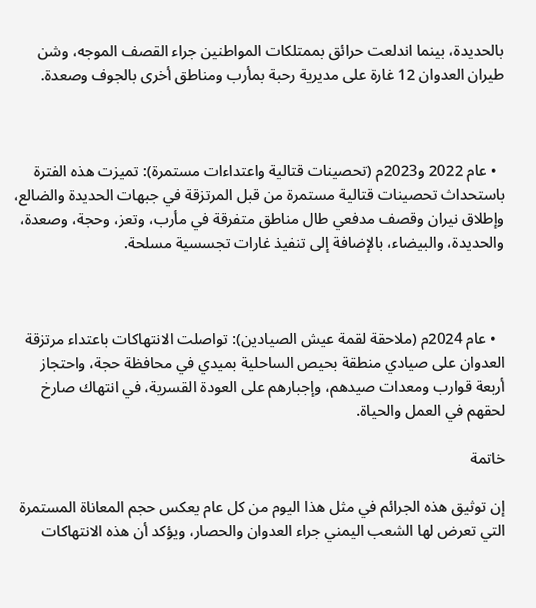بالحديدة، بينما اندلعت حرائق بممتلكات المواطنين جراء القصف الموجه، وشن طيران العدوان 12 غارة على مديرية رحبة بمأرب ومناطق أخرى بالجوف وصعدة.



  • عام 2022 و2023م (تحصينات قتالية واعتداءات مستمرة): تميزت هذه الفترة باستحداث تحصينات قتالية مستمرة من قبل المرتزقة في جبهات الحديدة والضالع، وإطلاق نيران وقصف مدفعي طال مناطق متفرقة في مأرب، وتعز، وحجة، وصعدة، والحديدة، والبيضاء، بالإضافة إلى تنفيذ غارات تجسسية مسلحة.



  • عام 2024م (ملاحقة لقمة عيش الصيادين): تواصلت الانتهاكات باعتداء مرتزقة العدوان على صيادي منطقة بحيص الساحلية بميدي في محافظة حجة، واحتجاز أربعة قوارب ومعدات صيدهم، وإجبارهم على العودة القسرية، في انتهاك صارخ لحقهم في العمل والحياة.

خاتمة

إن توثيق هذه الجرائم في مثل هذا اليوم من كل عام يعكس حجم المعاناة المستمرة التي تعرض لها الشعب اليمني جراء العدوان والحصار، ويؤكد أن هذه الانتهاكات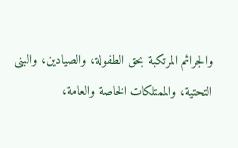والجرائم المرتكبة بحق الطفولة، والصيادين، والبنى التحتية، والممتلكات الخاصة والعامة،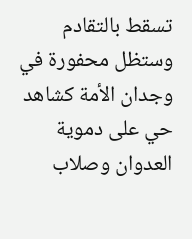تسقط بالتقادم وستظل محفورة في وجدان الأمة كشاهد حي على دموية العدوان وصلاب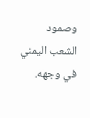وصمود الشعب اليمني في وجهه.